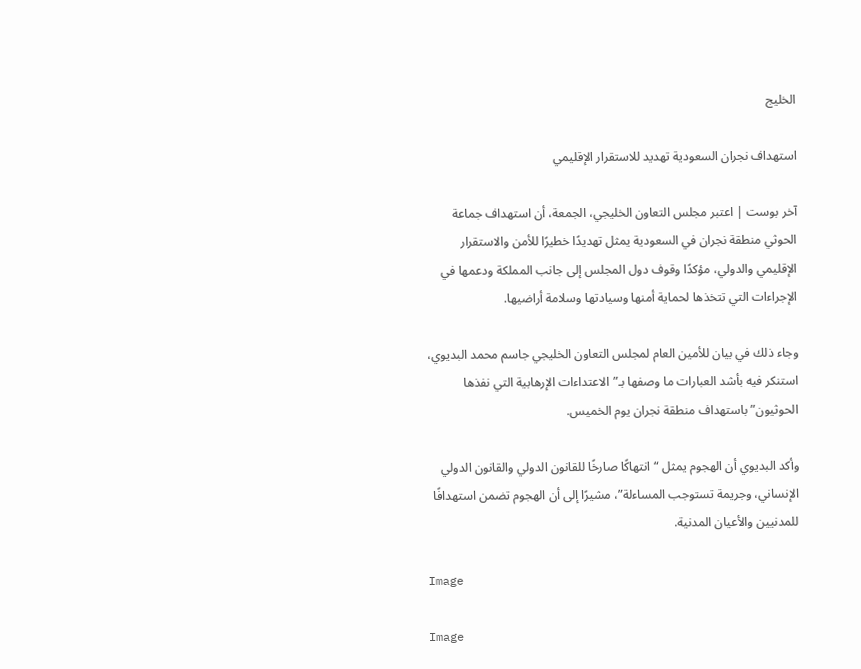الخليج

استهداف نجران السعودية تهديد للاستقرار الإقليمي

آخر بوست | اعتبر مجلس التعاون الخليجي، الجمعة، أن استهداف جماعة الحوثي منطقة نجران في السعودية يمثل تهديدًا خطيرًا للأمن والاستقرار الإقليمي والدولي، مؤكدًا وقوف دول المجلس إلى جانب المملكة ودعمها في الإجراءات التي تتخذها لحماية أمنها وسيادتها وسلامة أراضيها.

وجاء ذلك في بيان للأمين العام لمجلس التعاون الخليجي جاسم محمد البديوي، استنكر فيه بأشد العبارات ما وصفها بـ”الاعتداءات الإرهابية التي نفذها الحوثيون” باستهداف منطقة نجران يوم الخميس.

وأكد البديوي أن الهجوم يمثل “انتهاكًا صارخًا للقانون الدولي والقانون الدولي الإنساني، وجريمة تستوجب المساءلة”، مشيرًا إلى أن الهجوم تضمن استهدافًا للمدنيين والأعيان المدنية.

Image

Image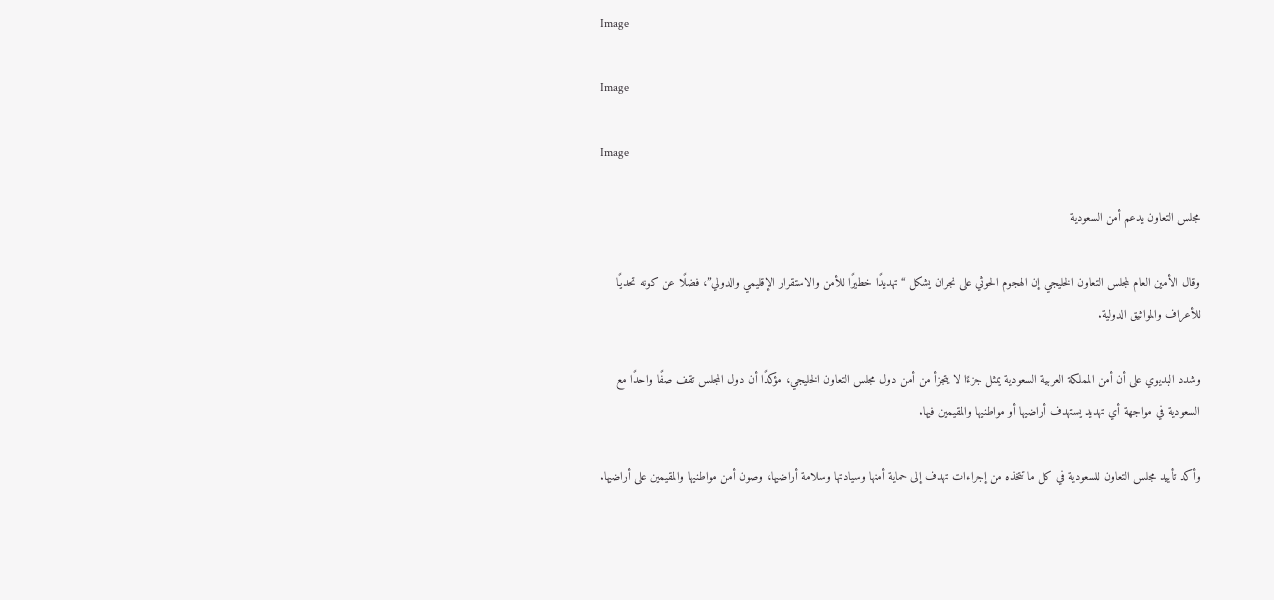Image

Image

Image

مجلس التعاون يدعم أمن السعودية

وقال الأمين العام لمجلس التعاون الخليجي إن الهجوم الحوثي على نجران يشكل “تهديدًا خطيرًا للأمن والاستقرار الإقليمي والدولي”، فضلًا عن كونه تحديًا للأعراف والمواثيق الدولية.

وشدد البديوي على أن أمن المملكة العربية السعودية يمثل جزءًا لا يتجزأ من أمن دول مجلس التعاون الخليجي، مؤكدًا أن دول المجلس تقف صفًا واحدًا مع السعودية في مواجهة أي تهديد يستهدف أراضيها أو مواطنيها والمقيمين فيها.

وأكد تأييد مجلس التعاون للسعودية في كل ما تتخذه من إجراءات تهدف إلى حماية أمنها وسيادتها وسلامة أراضيها، وصون أمن مواطنيها والمقيمين على أراضيها.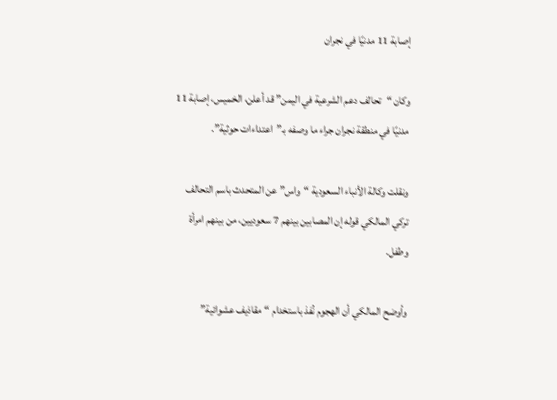إصابة 11 مدنيًا في نجران

وكان “تحالف دعم الشرعية في اليمن” قد أعلن، الخميس، إصابة 11 مدنيًا في منطقة نجران جراء ما وصفه بـ”اعتداءات حوثية”.

ونقلت وكالة الأنباء السعودية “واس” عن المتحدث باسم التحالف تركي المالكي قوله إن المصابين بينهم 7 سعوديين، من بينهم امرأة وطفل.

وأوضح المالكي أن الهجوم نُفذ باستخدام “مقاذيف عشوائية”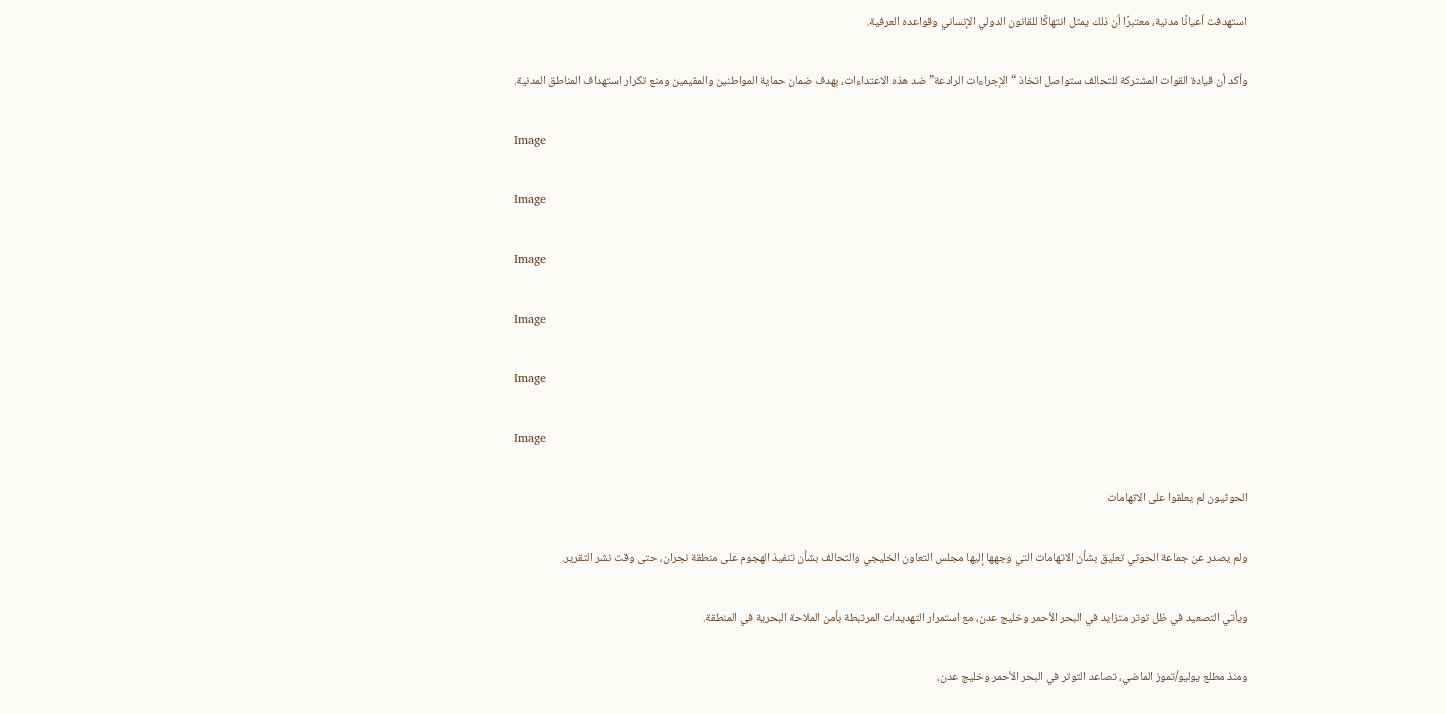استهدفت أعيانًا مدنية، معتبرًا أن ذلك يمثل انتهاكًا للقانون الدولي الإنساني وقواعده العرفية.

وأكد أن قيادة القوات المشتركة للتحالف ستواصل اتخاذ “الإجراءات الرادعة” ضد هذه الاعتداءات، بهدف ضمان حماية المواطنين والمقيمين ومنع تكرار استهداف المناطق المدنية.

Image

Image

Image

Image

Image

Image

الحوثيون لم يعلقوا على الاتهامات

ولم يصدر عن جماعة الحوثي تعليق بشأن الاتهامات التي وجهها إليها مجلس التعاون الخليجي والتحالف بشأن تنفيذ الهجوم على منطقة نجران، حتى وقت نشر التقرير.

ويأتي التصعيد في ظل توتر متزايد في البحر الأحمر وخليج عدن، مع استمرار التهديدات المرتبطة بأمن الملاحة البحرية في المنطقة.

ومنذ مطلع يوليو/تموز الماضي، تصاعد التوتر في البحر الأحمر وخليج عدن،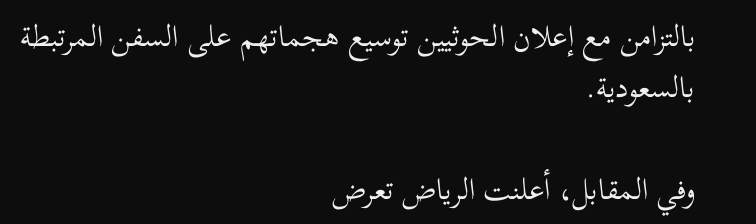بالتزامن مع إعلان الحوثيين توسيع هجماتهم على السفن المرتبطة بالسعودية.

وفي المقابل، أعلنت الرياض تعرض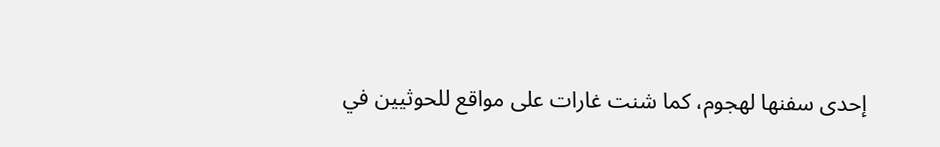إحدى سفنها لهجوم، كما شنت غارات على مواقع للحوثيين في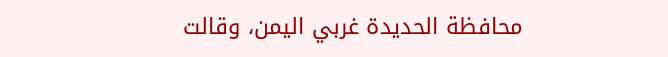محافظة الحديدة غربي اليمن، وقالت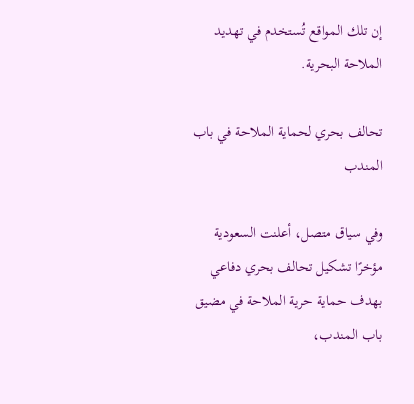إن تلك المواقع تُستخدم في تهديد الملاحة البحرية.

تحالف بحري لحماية الملاحة في باب المندب

وفي سياق متصل، أعلنت السعودية مؤخرًا تشكيل تحالف بحري دفاعي بهدف حماية حرية الملاحة في مضيق باب المندب،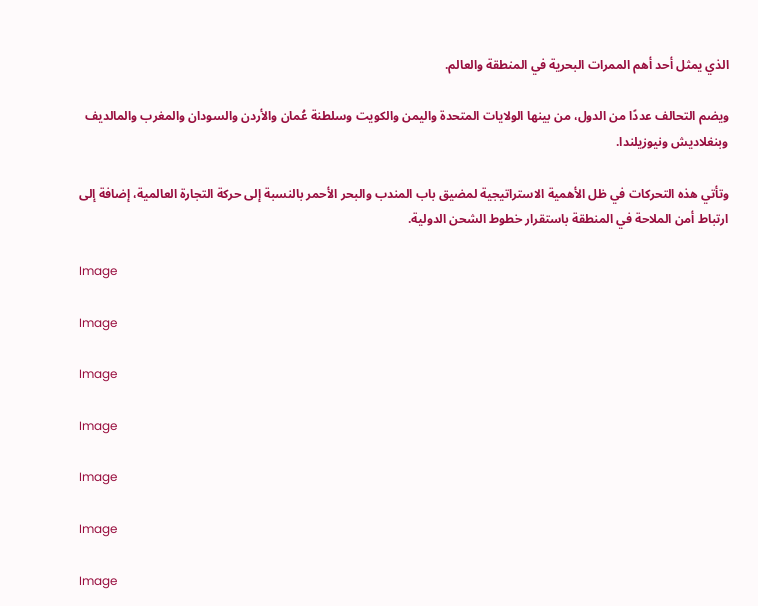الذي يمثل أحد أهم الممرات البحرية في المنطقة والعالم.

ويضم التحالف عددًا من الدول، من بينها الولايات المتحدة واليمن والكويت وسلطنة عُمان والأردن والسودان والمغرب والمالديف وبنغلاديش ونيوزيلندا.

وتأتي هذه التحركات في ظل الأهمية الاستراتيجية لمضيق باب المندب والبحر الأحمر بالنسبة إلى حركة التجارة العالمية، إضافة إلى ارتباط أمن الملاحة في المنطقة باستقرار خطوط الشحن الدولية.

Image

Image

Image

Image

Image

Image

Image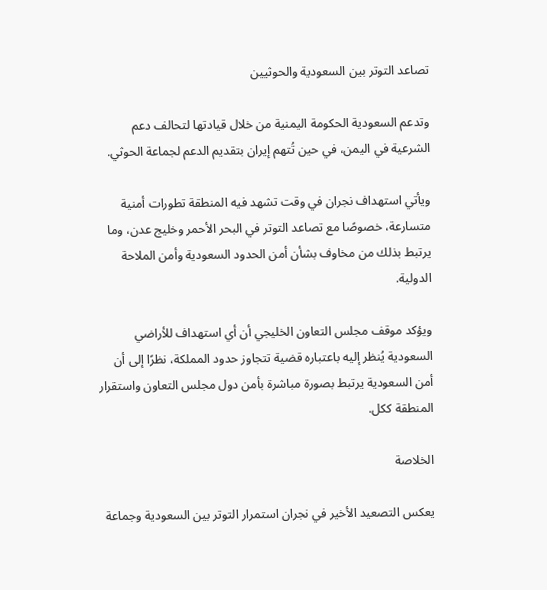تصاعد التوتر بين السعودية والحوثيين

وتدعم السعودية الحكومة اليمنية من خلال قيادتها لتحالف دعم الشرعية في اليمن، في حين تُتهم إيران بتقديم الدعم لجماعة الحوثي.

ويأتي استهداف نجران في وقت تشهد فيه المنطقة تطورات أمنية متسارعة، خصوصًا مع تصاعد التوتر في البحر الأحمر وخليج عدن، وما يرتبط بذلك من مخاوف بشأن أمن الحدود السعودية وأمن الملاحة الدولية.

ويؤكد موقف مجلس التعاون الخليجي أن أي استهداف للأراضي السعودية يُنظر إليه باعتباره قضية تتجاوز حدود المملكة، نظرًا إلى أن أمن السعودية يرتبط بصورة مباشرة بأمن دول مجلس التعاون واستقرار المنطقة ككل.

الخلاصة

يعكس التصعيد الأخير في نجران استمرار التوتر بين السعودية وجماعة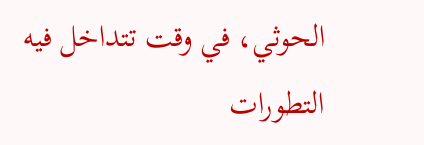الحوثي، في وقت تتداخل فيه التطورات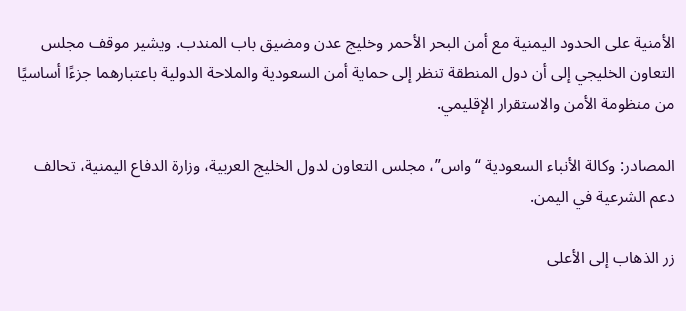الأمنية على الحدود اليمنية مع أمن البحر الأحمر وخليج عدن ومضيق باب المندب. ويشير موقف مجلس التعاون الخليجي إلى أن دول المنطقة تنظر إلى حماية أمن السعودية والملاحة الدولية باعتبارهما جزءًا أساسيًا من منظومة الأمن والاستقرار الإقليمي.

المصادر: وكالة الأنباء السعودية “واس”، مجلس التعاون لدول الخليج العربية، وزارة الدفاع اليمنية، تحالف دعم الشرعية في اليمن.

زر الذهاب إلى الأعلى